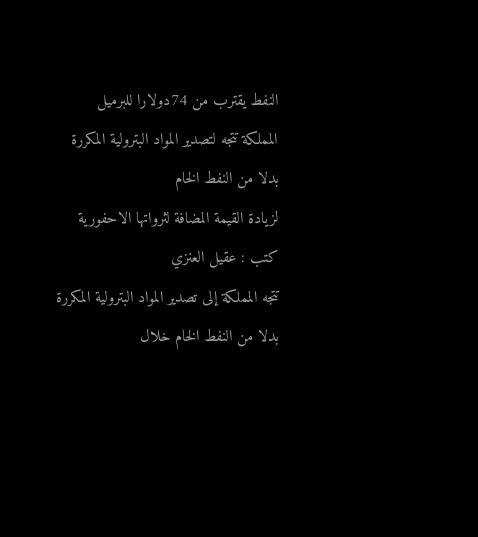النفط يقترب من 74دولارا للبرميل
المملكة تتجه لتصدير المواد البترولية المكررة بدلا من النفط الخام
لزيادة القيمة المضافة لثرواتها الاحفورية
كتب : عقيل العنزي
تتجه المملكة إلى تصدير المواد البترولية المكررة بدلا من النفط الخام خلال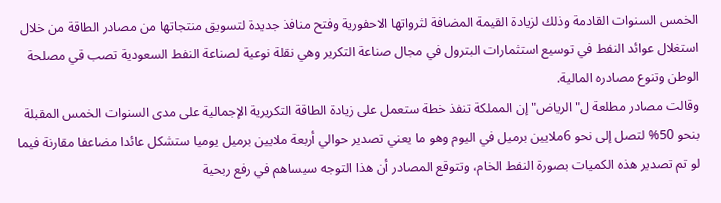الخمس السنوات القادمة وذلك لزيادة القيمة المضافة لثرواتها الاحفورية وفتح منافذ جديدة لتسويق منتجاتها من مصادر الطاقة من خلال استغلال عوائد النفط في توسيع استثمارات البترول في مجال صناعة التكرير وهي نقلة نوعية لصناعة النفط السعودية تصب قي مصلحة الوطن وتنوع مصادره المالية.
وقالت مصادر مطلعة ل"الرياض" إن المملكة تنفذ خطة ستعمل على زيادة الطاقة التكريرية الإجمالية على مدى السنوات الخمس المقبلة بنحو 50% لتصل إلى نحو 6ملايين برميل في اليوم وهو ما يعني تصدير حوالي أربعة ملايين برميل يوميا ستشكل عائدا مضاعفا مقارنة فيما لو تم تصدير هذه الكميات بصورة النفط الخام، وتتوقع المصادر أن هذا التوجه سيساهم في رفع ربحية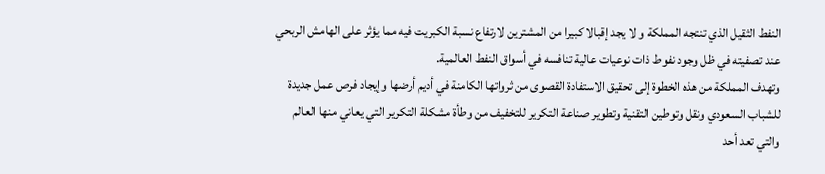النفط الثقيل الذي تنتجه المملكة و لا يجد إقبالا كبيرا من المشترين لارتفاع نسبة الكبريت فيه مما يؤثر على الهامش الربحي عند تصفيته في ظل وجود نفوط ذات نوعيات عالية تنافسه في أسواق النفط العالمية.
وتهدف المملكة من هذه الخطوة إلى تحقيق الاستفادة القصوى من ثرواتها الكامنة في أديم أرضها وإيجاد فرص عمل جديدة للشباب السعودي ونقل وتوطين التقنية وتطوير صناعة التكرير للتخفيف من وطأة مشكلة التكرير التي يعاني منها العالم والتي تعد أحد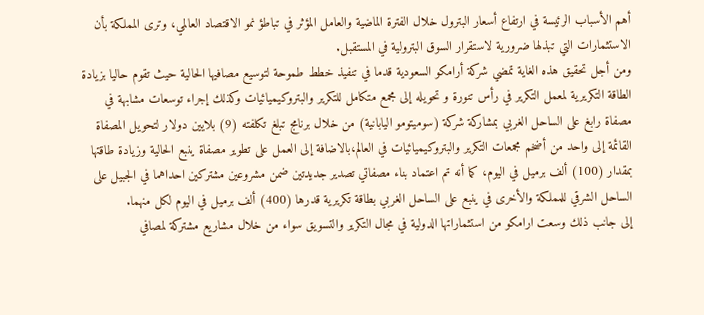أهم الأسباب الرئيسة في ارتفاع أسعار البترول خلال الفترة الماضية والعامل المؤثر في تباطؤ نمو الاقتصاد العالمي، وترى المملكة بأن الاستثمارات التي تبذلها ضرورية لاستقرار السوق البترولية في المستقبل.
ومن أجل تحقيق هذه الغاية تمضي شركة أرامكو السعودية قدما في تنفيذ خطط طموحة لتوسيع مصافيها الحالية حيث تقوم حاليا بزيادة الطاقة التكريرية لمعمل التكرير في رأس تنورة و تحويله إلى مجمع متكامل للتكرير والبتروكيميائيات وكذلك إجراء توسعات مشابهة في مصفاة رابغ على الساحل الغربي بمشاركة شركة (سوميتومو اليابانية) من خلال برنامج تبلغ تكلفته (9) بلايين دولار لتحويل المصفاة القائمة إلى واحد من أضخم مجمعات التكرير والبتروكيميائيات في العالم،بالاضافة إلى العمل على تطوير مصفاة ينبع الحالية وزيادة طاقتها بمقدار (100) ألف برميل في اليوم، كما أنه تم اعتماد بناء مصفاتي تصدير جديدتين ضمن مشروعين مشتركين احداهما في الجبيل على الساحل الشرقي للمملكة والأخرى في ينبع على الساحل الغربي بطاقة تكريرية قدرها (400) ألف برميل في اليوم لكل منهما.
إلى جانب ذلك وسعت ارامكو من استثماراتها الدولية في مجال التكرير والتسويق سواء من خلال مشاريع مشتركة لمصافي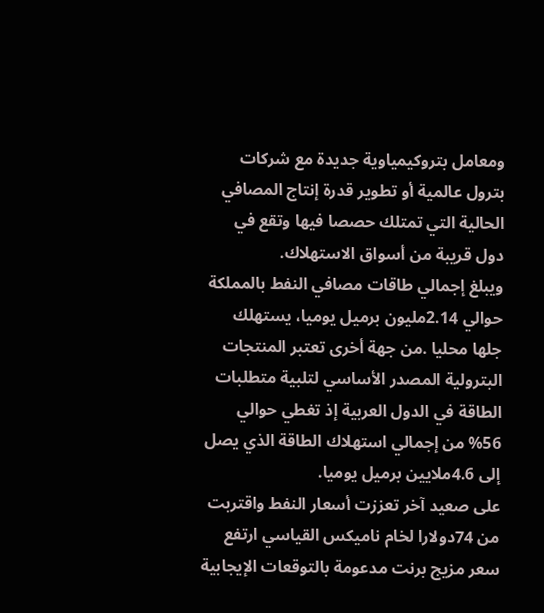ومعامل بتروكيمياوية جديدة مع شركات بترول عالمية أو تطوير قدرة إنتاج المصافي الحالية التي تمتلك حصصا فيها وتقع في دول قريبة من أسواق الاستهلاك.
ويبلغ إجمالي طاقات مصافي النفط بالمملكة حوالي 2.14مليون برميل يوميا، يستهلك جلها محليا .من جهة أخرى تعتبر المنتجات البترولية المصدر الأساسي لتلبية متطلبات الطاقة في الدول العربية إذ تغطي حوالي 56% من إجمالي استهلاك الطاقة الذي يصل إلى 4.6ملايين برميل يوميا.
على صعيد آخر تعززت أسعار النفط واقتربت من 74دولارا لخام ناميكس القياسي ارتفع سعر مزيج برنت مدعومة بالتوقعات الإيجابية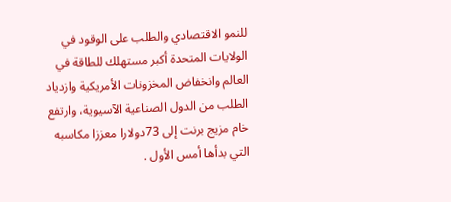للنمو الاقتصادي والطلب على الوقود في الولايات المتحدة أكبر مستهلك للطاقة في العالم وانخفاض المخزونات الأمريكية وازدياد الطلب من الدول الصناعية الآسيوية، وارتفع خام مزيج برنت إلى 73دولارا معززا مكاسبه التي بدأها أمس الأول .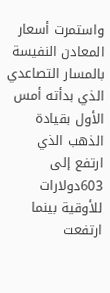واستمرت أسعار المعادن النفيسة بالمسار التصاعدي الذي بدأته أمس الأول بقيادة الذهب الذي ارتفع إلى 603دولارات للأوقية بينما ارتفعت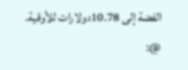الفضة إلى 10.78دولارات للأوقية.
@: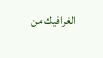الغرافيك من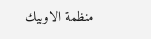منظمة الاوبيك